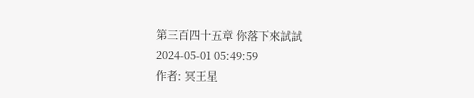第三百四十五章 你落下來試試
2024-05-01 05:49:59
作者: 冥王星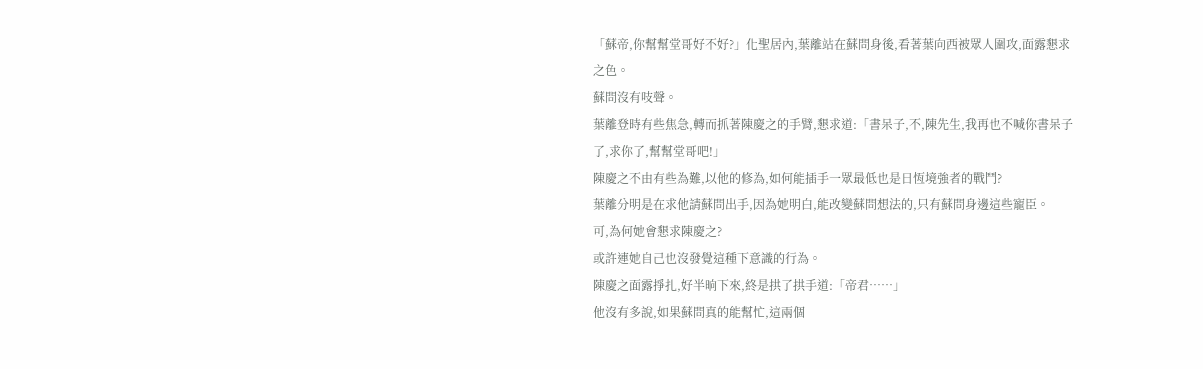「蘇帝,你幫幫堂哥好不好?」化聖居內,葉離站在蘇問身後,看著葉向西被眾人圍攻,面露懇求之色。
蘇問沒有吱聲。
葉離登時有些焦急,轉而抓著陳慶之的手臂,懇求道:「書呆子,不,陳先生,我再也不喊你書呆子了,求你了,幫幫堂哥吧!」
陳慶之不由有些為難,以他的修為,如何能插手一眾最低也是日恆境強者的戰鬥?
葉離分明是在求他請蘇問出手,因為她明白,能改變蘇問想法的,只有蘇問身邊這些寵臣。
可,為何她會懇求陳慶之?
或許連她自己也沒發覺這種下意識的行為。
陳慶之面露掙扎,好半晌下來,終是拱了拱手道:「帝君……」
他沒有多說,如果蘇問真的能幫忙,這兩個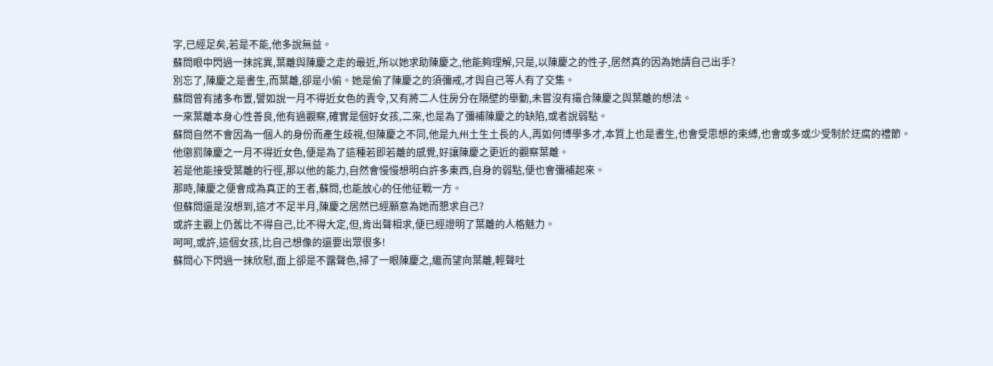字,已經足矣,若是不能,他多說無益。
蘇問眼中閃過一抹詫異,葉離與陳慶之走的最近,所以她求助陳慶之,他能夠理解,只是,以陳慶之的性子,居然真的因為她請自己出手?
別忘了,陳慶之是書生,而葉離,卻是小偷。她是偷了陳慶之的須彌戒,才與自己等人有了交集。
蘇問曾有諸多布置,譬如說一月不得近女色的責令,又有將二人住房分在隔壁的舉動,未嘗沒有撮合陳慶之與葉離的想法。
一來葉離本身心性善良,他有過觀察,確實是個好女孩,二來,也是為了彌補陳慶之的缺陷,或者說弱點。
蘇問自然不會因為一個人的身份而產生歧視,但陳慶之不同,他是九州土生土長的人,再如何博學多才,本質上也是書生,也會受思想的束縛,也會或多或少受制於迂腐的禮節。
他懲罰陳慶之一月不得近女色,便是為了這種若即若離的感覺,好讓陳慶之更近的觀察葉離。
若是他能接受葉離的行徑,那以他的能力,自然會慢慢想明白許多東西,自身的弱點,便也會彌補起來。
那時,陳慶之便會成為真正的王者,蘇問,也能放心的任他征戰一方。
但蘇問還是沒想到,這才不足半月,陳慶之居然已經願意為她而懇求自己?
或許主觀上仍舊比不得自己,比不得大定,但,肯出聲相求,便已經證明了葉離的人格魅力。
呵呵,或許,這個女孩,比自己想像的還要出眾很多!
蘇問心下閃過一抹欣慰,面上卻是不露聲色,掃了一眼陳慶之,繼而望向葉離,輕聲吐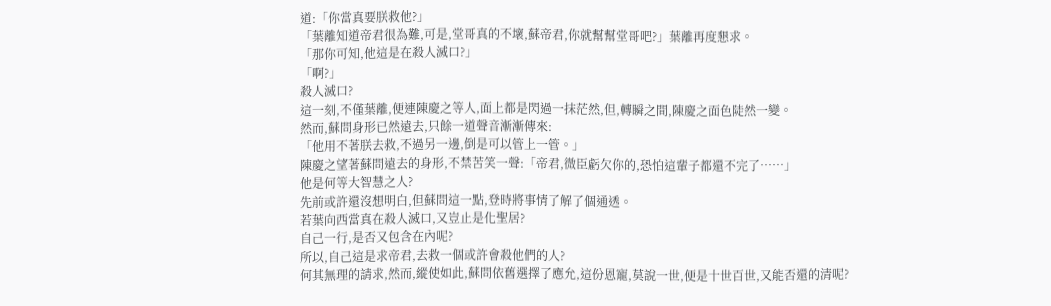道:「你當真要朕救他?」
「葉離知道帝君很為難,可是,堂哥真的不壞,蘇帝君,你就幫幫堂哥吧?」葉離再度懇求。
「那你可知,他這是在殺人滅口?」
「啊?」
殺人滅口?
這一刻,不僅葉離,便連陳慶之等人,面上都是閃過一抹茫然,但,轉瞬之間,陳慶之面色陡然一變。
然而,蘇問身形已然遠去,只餘一道聲音漸漸傳來:
「他用不著朕去救,不過另一邊,倒是可以管上一管。」
陳慶之望著蘇問遠去的身形,不禁苦笑一聲:「帝君,微臣虧欠你的,恐怕這輩子都還不完了……」
他是何等大智慧之人?
先前或許還沒想明白,但蘇問這一點,登時將事情了解了個通透。
若葉向西當真在殺人滅口,又豈止是化聖居?
自己一行,是否又包含在內呢?
所以,自己這是求帝君,去救一個或許會殺他們的人?
何其無理的請求,然而,縱使如此,蘇問依舊選擇了應允,這份恩寵,莫說一世,便是十世百世,又能否還的清呢?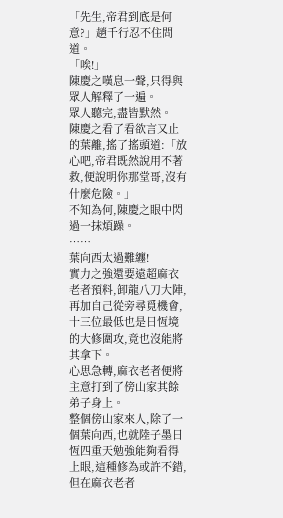「先生,帝君到底是何意?」趙千行忍不住問道。
「唉!」
陳慶之嘆息一聲,只得與眾人解釋了一遍。
眾人聽完,盡皆默然。
陳慶之看了看欲言又止的葉離,搖了搖頭道:「放心吧,帝君既然說用不著救,便說明你那堂哥,沒有什麼危險。」
不知為何,陳慶之眼中閃過一抹煩躁。
……
葉向西太過難纏!
實力之強還要遠超麻衣老者預料,卸龍八刀大陣,再加自己從旁尋覓機會,十三位最低也是日恆境的大修圍攻,竟也沒能將其拿下。
心思急轉,麻衣老者便將主意打到了傍山家其餘弟子身上。
整個傍山家來人,除了一個葉向西,也就陸子墨日恆四重天勉強能夠看得上眼,這種修為或許不錯,但在麻衣老者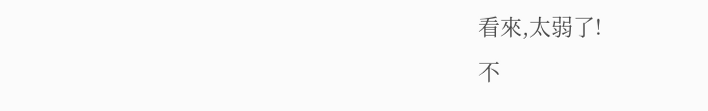看來,太弱了!
不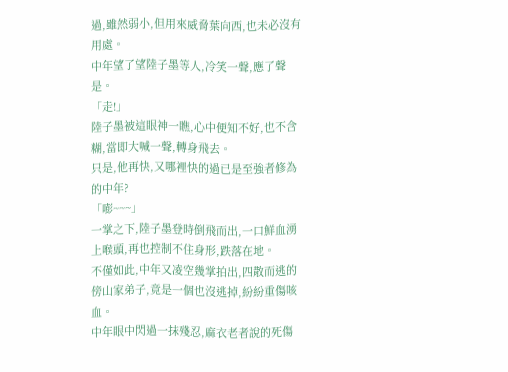過,雖然弱小,但用來威脅葉向西,也未必沒有用處。
中年望了望陸子墨等人,冷笑一聲,應了聲是。
「走!」
陸子墨被這眼神一瞧,心中便知不好,也不含糊,當即大喊一聲,轉身飛去。
只是,他再快,又哪裡快的過已是至強者修為的中年?
「嘭~~~」
一掌之下,陸子墨登時倒飛而出,一口鮮血湧上喉頭,再也控制不住身形,跌落在地。
不僅如此,中年又凌空幾掌拍出,四散而逃的傍山家弟子,竟是一個也沒逃掉,紛紛重傷咳血。
中年眼中閃過一抹殘忍,麻衣老者說的死傷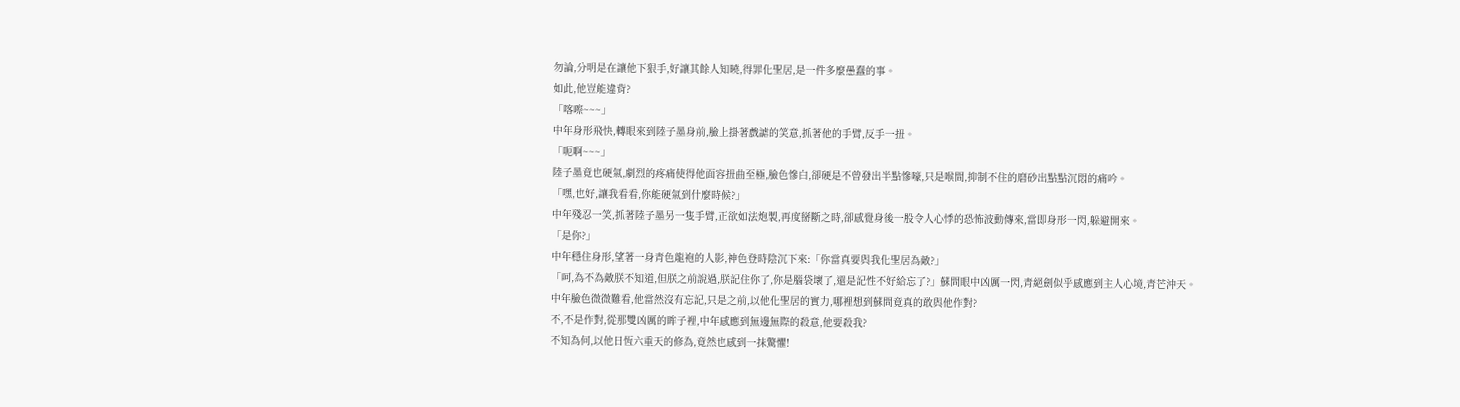勿論,分明是在讓他下狠手,好讓其餘人知曉,得罪化聖居,是一件多麼愚蠢的事。
如此,他豈能違背?
「喀嚓~~~」
中年身形飛快,轉眼來到陸子墨身前,臉上掛著戲謔的笑意,抓著他的手臂,反手一扭。
「呃啊~~~」
陸子墨竟也硬氣,劇烈的疼痛使得他面容扭曲至極,臉色慘白,卻硬是不曾發出半點慘嚎,只是喉間,抑制不住的磨砂出點點沉悶的痛吟。
「嘿,也好,讓我看看,你能硬氣到什麼時候?」
中年殘忍一笑,抓著陸子墨另一隻手臂,正欲如法炮製,再度掰斷之時,卻感覺身後一股令人心悸的恐怖波動傳來,當即身形一閃,躲避開來。
「是你?」
中年穩住身形,望著一身青色龍袍的人影,神色登時陰沉下來:「你當真要與我化聖居為敵?」
「呵,為不為敵朕不知道,但朕之前說過,朕記住你了,你是腦袋壞了,還是記性不好給忘了?」蘇問眼中凶厲一閃,青絕劍似乎感應到主人心境,青芒沖天。
中年臉色微微難看,他當然沒有忘記,只是之前,以他化聖居的實力,哪裡想到蘇問竟真的敢與他作對?
不,不是作對,從那雙凶厲的眸子裡,中年感應到無邊無際的殺意,他要殺我?
不知為何,以他日恆六重天的修為,竟然也感到一抹驚懼!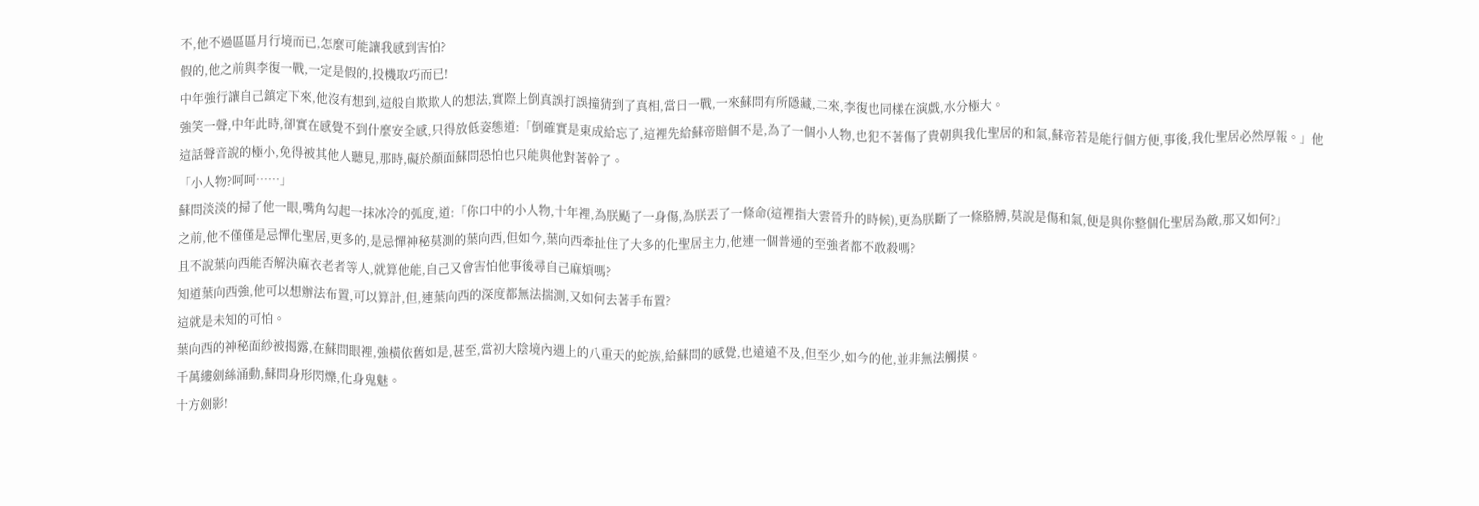不,他不過區區月行境而已,怎麼可能讓我感到害怕?
假的,他之前與李復一戰,一定是假的,投機取巧而已!
中年強行讓自己鎮定下來,他沒有想到,這般自欺欺人的想法,實際上倒真誤打誤撞猜到了真相,當日一戰,一來蘇問有所隱藏,二來,李復也同樣在演戲,水分極大。
強笑一聲,中年此時,卻實在感覺不到什麼安全感,只得放低姿態道:「倒確實是東成給忘了,這裡先給蘇帝賠個不是,為了一個小人物,也犯不著傷了貴朝與我化聖居的和氣,蘇帝若是能行個方便,事後,我化聖居必然厚報。」他這話聲音說的極小,免得被其他人聽見,那時,礙於顏面蘇問恐怕也只能與他對著幹了。
「小人物?呵呵……」
蘇問淡淡的掃了他一眼,嘴角勾起一抹冰冷的弧度,道:「你口中的小人物,十年裡,為朕颳了一身傷,為朕丟了一條命(這裡指大雲晉升的時候),更為朕斷了一條胳膊,莫說是傷和氣,便是與你整個化聖居為敵,那又如何?」
之前,他不僅僅是忌憚化聖居,更多的,是忌憚神秘莫測的葉向西,但如今,葉向西牽扯住了大多的化聖居主力,他連一個普通的至強者都不敢殺嗎?
且不說葉向西能否解決麻衣老者等人,就算他能,自己又會害怕他事後尋自己麻煩嗎?
知道葉向西強,他可以想辦法布置,可以算計,但,連葉向西的深度都無法揣測,又如何去著手布置?
這就是未知的可怕。
葉向西的神秘面紗被揭露,在蘇問眼裡,強橫依舊如是,甚至,當初大陰境內遇上的八重天的蛇族,給蘇問的感覺,也遠遠不及,但至少,如今的他,並非無法觸摸。
千萬縷劍絲涌動,蘇問身形閃爍,化身鬼魅。
十方劍影!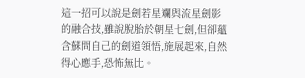這一招可以說是劍若星斕與流星劍影的融合技,雖說脫胎於朝星七劍,但卻蘊含蘇問自己的劍道領悟,施展起來,自然得心應手,恐怖無比。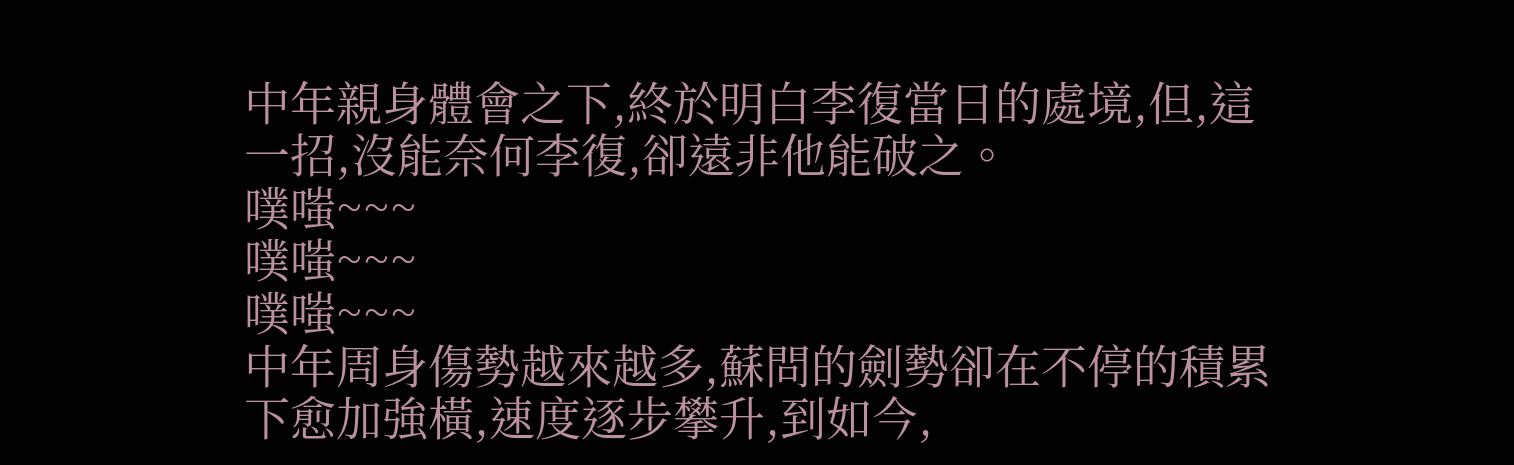中年親身體會之下,終於明白李復當日的處境,但,這一招,沒能奈何李復,卻遠非他能破之。
噗嗤~~~
噗嗤~~~
噗嗤~~~
中年周身傷勢越來越多,蘇問的劍勢卻在不停的積累下愈加強橫,速度逐步攀升,到如今,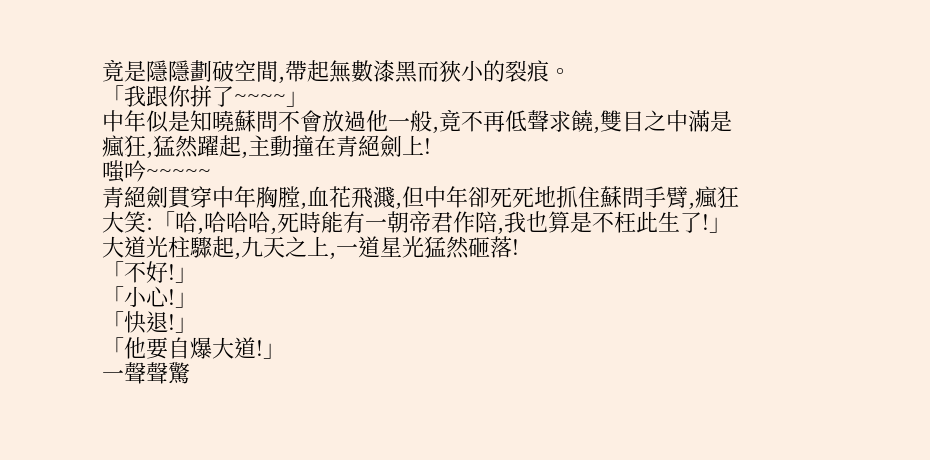竟是隱隱劃破空間,帶起無數漆黑而狹小的裂痕。
「我跟你拼了~~~~」
中年似是知曉蘇問不會放過他一般,竟不再低聲求饒,雙目之中滿是瘋狂,猛然躍起,主動撞在青絕劍上!
嗤吟~~~~~
青絕劍貫穿中年胸膛,血花飛濺,但中年卻死死地抓住蘇問手臂,瘋狂大笑:「哈,哈哈哈,死時能有一朝帝君作陪,我也算是不枉此生了!」
大道光柱驟起,九天之上,一道星光猛然砸落!
「不好!」
「小心!」
「快退!」
「他要自爆大道!」
一聲聲驚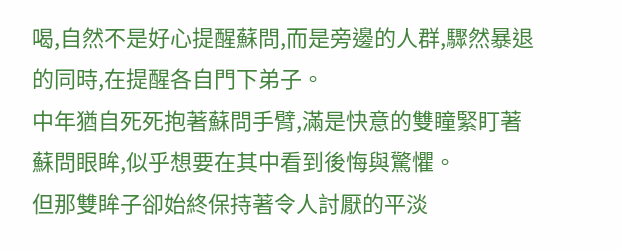喝,自然不是好心提醒蘇問,而是旁邊的人群,驟然暴退的同時,在提醒各自門下弟子。
中年猶自死死抱著蘇問手臂,滿是快意的雙瞳緊盯著蘇問眼眸,似乎想要在其中看到後悔與驚懼。
但那雙眸子卻始終保持著令人討厭的平淡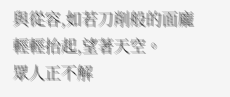與從容,如若刀削般的面龐輕輕抬起,望著天空。
眾人正不解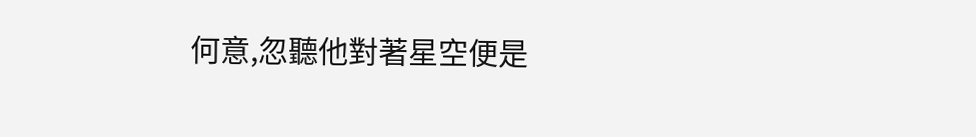何意,忽聽他對著星空便是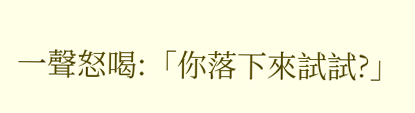一聲怒喝:「你落下來試試?」